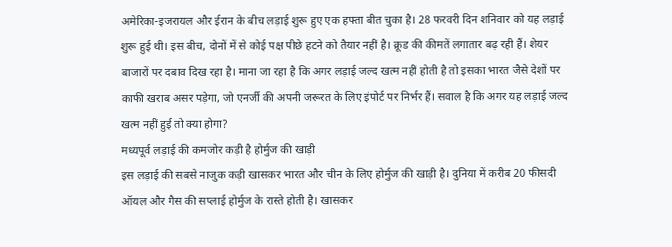अमेरिका-इजरायल और ईरान के बीच लड़ाई शुरू हुए एक हफ्ता बीत चुका है। 28 फरवरी दिन शनिवार को यह लड़ाई शुरू हुई थी। इस बीच, दोनों में से कोई पक्ष पीछे हटने को तैयार नहीं है। क्रूड की कीमतें लगातार बढ़ रही हैं। शेयर बाजारों पर दबाव दिख रहा है। माना जा रहा है कि अगर लड़ाई जल्द खत्म नहीं होती है तो इसका भारत जैसे देशों पर काफी खराब असर पड़ेगा, जो एनर्जी की अपनी जरूरत के लिए इंपोर्ट पर निर्भर हैं। सवाल है कि अगर यह लड़ाई जल्द खत्म नहीं हुई तो क्या होगा?
मध्यपूर्व लड़ाई की कमजोर कड़ी है होर्मुज की खाड़ी
इस लड़ाई की सबसे नाजुक कड़ी खासकर भारत और चीन के लिए होर्मुज की खाड़ी है। दुनिया में करीब 20 फीसदी ऑयल और गैस की सप्लाई होर्मुज के रास्ते होती है। खासकर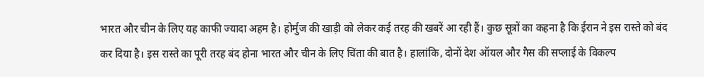भारत और चीन के लिए यह काफी ज्यादा अहम है। होर्मुज की खाड़ी को लेकर कई तरह की खबरें आ रही हैं। कुछ सूत्रों का कहना है कि ईरान ने इस रास्ते को बंद कर दिया है। इस रास्ते का पूरी तरह बंद होना भारत और चीन के लिए चिंता की बात है। हालांकि, दोनों देश ऑयल और गैस की सप्लाई के विकल्प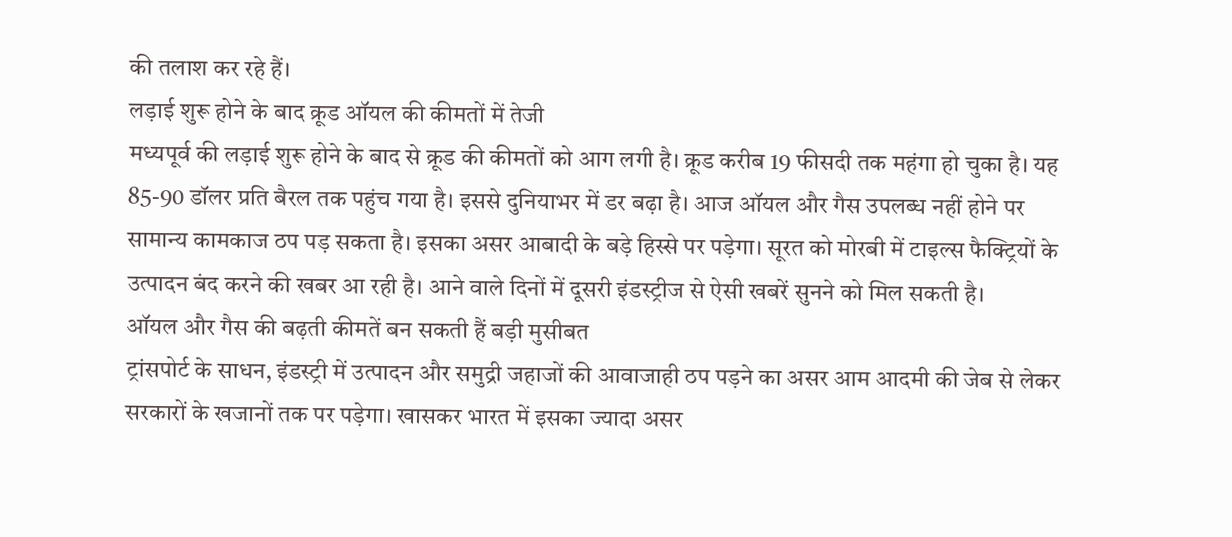की तलाश कर रहे हैं।
लड़ाई शुरू होने के बाद क्रूड ऑयल की कीमतों में तेजी
मध्यपूर्व की लड़ाई शुरू होने के बाद से क्रूड की कीमतों को आग लगी है। क्रूड करीब 19 फीसदी तक महंगा हो चुका है। यह 85-90 डॉलर प्रति बैरल तक पहुंच गया है। इससे दुनियाभर में डर बढ़ा है। आज ऑयल और गैस उपलब्ध नहीं होने पर सामान्य कामकाज ठप पड़ सकता है। इसका असर आबादी के बड़े हिस्से पर पड़ेगा। सूरत को मोरबी में टाइल्स फैक्ट्रियों के उत्पादन बंद करने की खबर आ रही है। आने वाले दिनों में दूसरी इंडस्ट्रीज से ऐसी खबरें सुनने को मिल सकती है।
ऑयल और गैस की बढ़ती कीमतें बन सकती हैं बड़ी मुसीबत
ट्रांसपोर्ट के साधन, इंडस्ट्री में उत्पादन और समुद्री जहाजों की आवाजाही ठप पड़ने का असर आम आदमी की जेब से लेकर सरकारों के खजानों तक पर पड़ेगा। खासकर भारत में इसका ज्यादा असर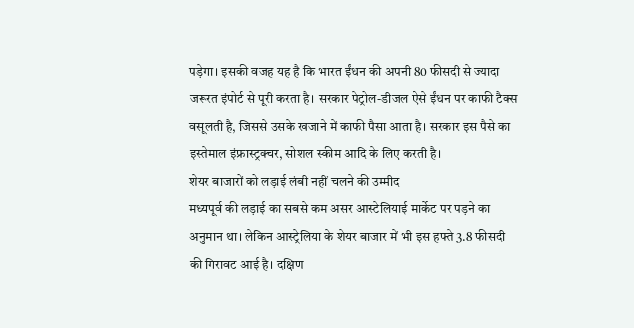पड़ेगा। इसकी वजह यह है कि भारत ईंधन की अपनी 80 फीसदी से ज्यादा जरूरत इंपोर्ट से पूरी करता है। सरकार पेट्रोल-डीजल ऐसे ईंधन पर काफी टैक्स वसूलती है, जिससे उसके खजाने में काफी पैसा आता है। सरकार इस पैसे का इस्तेमाल इंफ्रास्ट्रक्चर, सोशल स्कीम आदि के लिए करती है।
शेयर बाजारों को लड़ाई लंबी नहीं चलने की उम्मीद
मध्यपूर्व की लड़ाई का सबसे कम असर आस्टेलियाई मार्केट पर पड़ने का अनुमान था। लेकिन आस्ट्रेलिया के शेयर बाजार में भी इस हफ्ते 3.8 फीसदी की गिरावट आई है। दक्षिण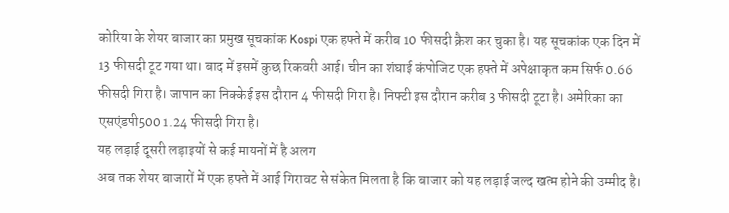कोरिया के शेयर बाजार का प्रमुख सूचकांक Kospi एक हफ्ते में करीब 10 फीसदी क्रैश कर चुका है। यह सूचकांक एक दिन में 13 फीसदी टूट गया था। बाद में इसमें कुछ रिकवरी आई। चीन का शंघाई कंपोजिट एक हफ्ते में अपेक्षाकृत कम सिर्फ 0.66 फीसदी गिरा है। जापान का निक्केई इस दौरान 4 फीसदी गिरा है। निफ्टी इस दौरान करीब 3 फीसदी टूटा है। अमेरिका का एसएंडपी500 1.24 फीसदी गिरा है।
यह लड़ाई दूसरी लड़ाइयों से कई मायनों में है अलग
अब तक शेयर बाजारों में एक हफ्ते में आई गिरावट से संकेत मिलता है कि बाजार को यह लड़ाई जल्द खत्म होने की उम्मीद है।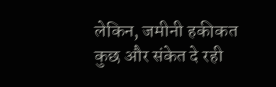लेकिन, जमीनी हकीकत कुछ और संकेत दे रही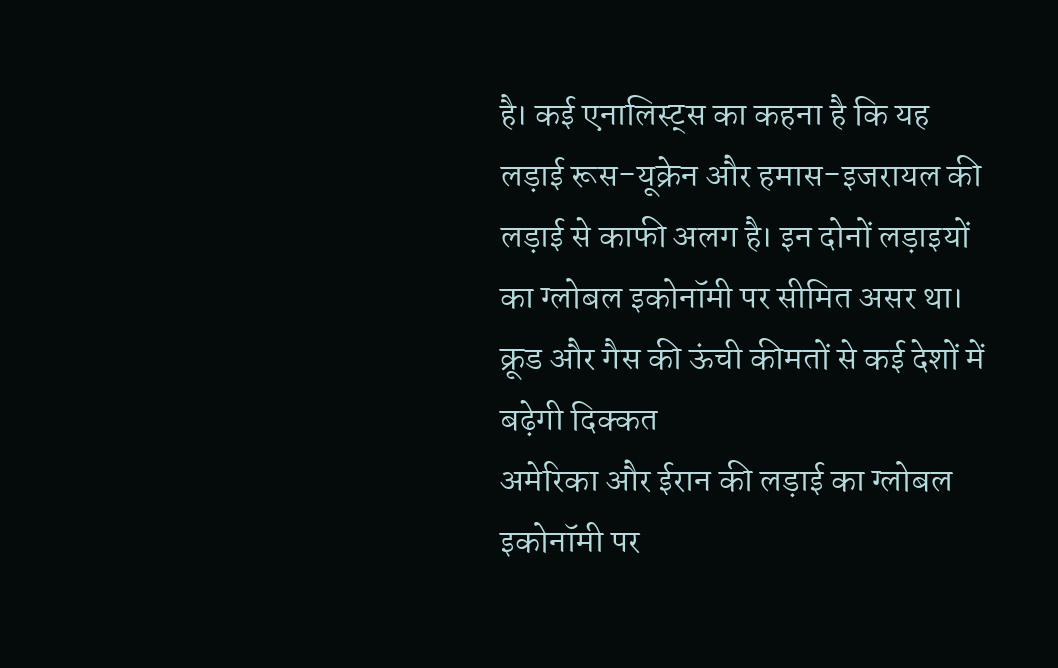है। कई एनालिस्ट्स का कहना है कि यह लड़ाई रूस-यूक्रेन और हमास-इजरायल की लड़ाई से काफी अलग है। इन दोनों लड़ाइयों का ग्लोबल इकोनॉमी पर सीमित असर था।
क्रूड और गैस की ऊंची कीमतों से कई देशों में बढ़ेगी दिक्कत
अमेरिका और ईरान की लड़ाई का ग्लोबल इकोनॉमी पर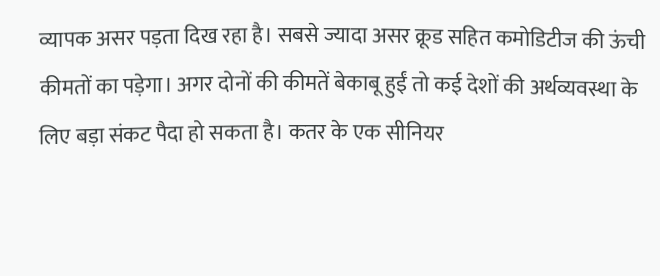व्यापक असर पड़ता दिख रहा है। सबसे ज्यादा असर क्रूड सहित कमोडिटीज की ऊंची कीमतों का पड़ेगा। अगर दोनों की कीमतें बेकाबू हुईं तो कई देशों की अर्थव्यवस्था के लिए बड़ा संकट पैदा हो सकता है। कतर के एक सीनियर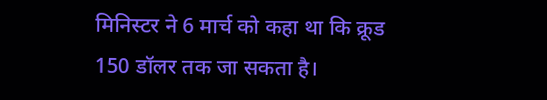मिनिस्टर ने 6 मार्च को कहा था कि क्रूड 150 डॉलर तक जा सकता है।